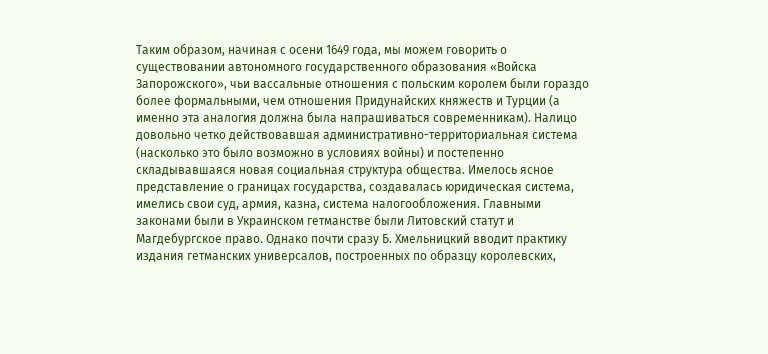Таким образом, начиная с осени 1649 года, мы можем говорить о существовании автономного государственного образования «Войска Запорожского», чьи вассальные отношения с польским королем были гораздо более формальными, чем отношения Придунайских княжеств и Турции (а именно эта аналогия должна была напрашиваться современникам). Налицо довольно четко действовавшая административно-территориальная система (насколько это было возможно в условиях войны) и постепенно складывавшаяся новая социальная структура общества. Имелось ясное представление о границах государства, создавалась юридическая система, имелись свои суд, армия, казна, система налогообложения. Главными законами были в Украинском гетманстве были Литовский статут и Магдебургское право. Однако почти сразу Б. Хмельницкий вводит практику издания гетманских универсалов, построенных по образцу королевских,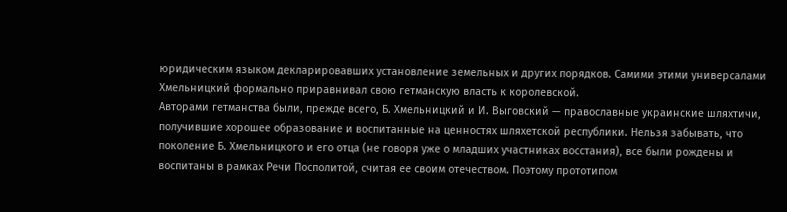юридическим языком декларировавших установление земельных и других порядков. Самими этими универсалами Хмельницкий формально приравнивал свою гетманскую власть к королевской.
Авторами гетманства были, прежде всего, Б. Хмельницкий и И. Выговский — православные украинские шляхтичи, получившие хорошее образование и воспитанные на ценностях шляхетской республики. Нельзя забывать, что поколение Б. Хмельницкого и его отца (не говоря уже о младших участниках восстания), все были рождены и воспитаны в рамках Речи Посполитой, считая ее своим отечеством. Поэтому прототипом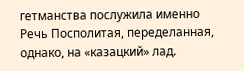гетманства послужила именно Речь Посполитая, переделанная, однако, на «казацкий» лад.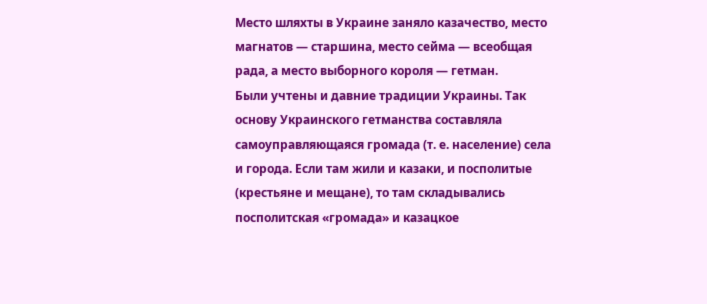Место шляхты в Украине заняло казачество, место магнатов — старшина, место сейма — всеобщая рада, а место выборного короля — гетман.
Были учтены и давние традиции Украины. Так основу Украинского гетманства составляла самоуправляющаяся громада (т. е. население) села и города. Если там жили и казаки, и посполитые (крестьяне и мещане), то там складывались посполитская «громада» и казацкое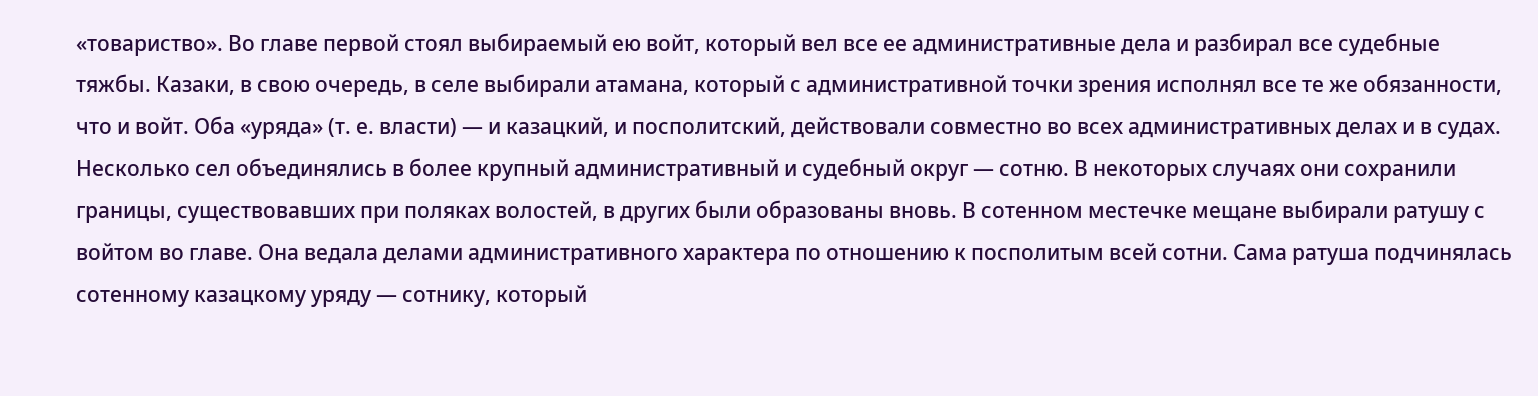«товариство». Во главе первой стоял выбираемый ею войт, который вел все ее административные дела и разбирал все судебные тяжбы. Казаки, в свою очередь, в селе выбирали атамана, который с административной точки зрения исполнял все те же обязанности, что и войт. Оба «уряда» (т. е. власти) — и казацкий, и посполитский, действовали совместно во всех административных делах и в судах. Несколько сел объединялись в более крупный административный и судебный округ — сотню. В некоторых случаях они сохранили границы, существовавших при поляках волостей, в других были образованы вновь. В сотенном местечке мещане выбирали ратушу с войтом во главе. Она ведала делами административного характера по отношению к посполитым всей сотни. Сама ратуша подчинялась сотенному казацкому уряду — сотнику, который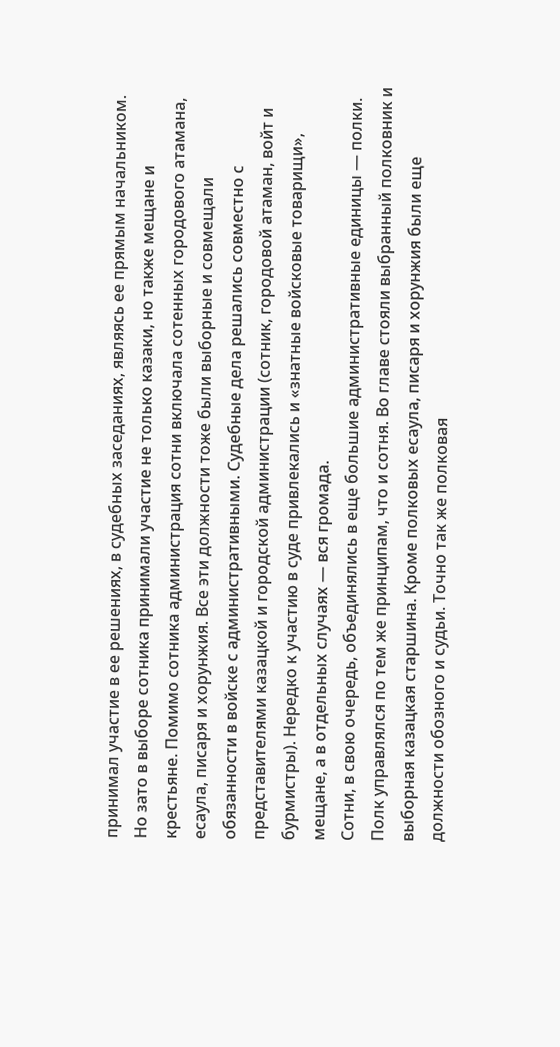принимал участие в ее решениях, в судебных заседаниях, являясь ее прямым начальником. Но зато в выборе сотника принимали участие не только казаки, но также мещане и крестьяне. Помимо сотника администрация сотни включала сотенных городового атамана, есаула, писаря и хорунжия. Все эти должности тоже были выборные и совмещали обязанности в войске с административными. Судебные дела решались совместно с представителями казацкой и городской администрации (сотник, городовой атаман, войт и бурмистры). Нередко к участию в суде привлекались и «знатные войсковые товарищи», мещане, а в отдельных случаях — вся громада.
Сотни, в свою очередь, объединялись в еще большие административные единицы — полки. Полк управлялся по тем же принципам, что и сотня. Во главе стояли выбранный полковник и выборная казацкая старшина. Кроме полковых есаула, писаря и хорунжия были еще должности обозного и судьи. Точно так же полковая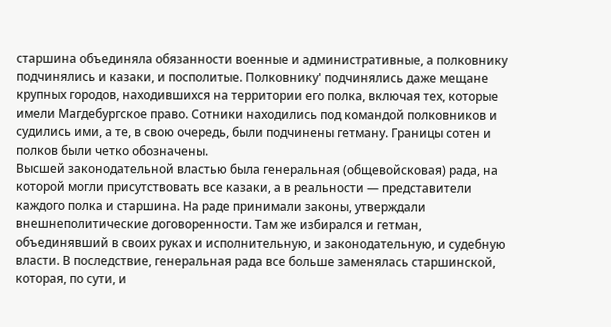старшина объединяла обязанности военные и административные, а полковнику подчинялись и казаки, и посполитые. Полковнику' подчинялись даже мещане крупных городов, находившихся на территории его полка, включая тех, которые имели Магдебургское право. Сотники находились под командой полковников и судились ими, а те, в свою очередь, были подчинены гетману. Границы сотен и полков были четко обозначены.
Высшей законодательной властью была генеральная (общевойсковая) рада, на которой могли присутствовать все казаки, а в реальности — представители каждого полка и старшина. На раде принимали законы, утверждали внешнеполитические договоренности. Там же избирался и гетман, объединявший в своих руках и исполнительную, и законодательную, и судебную власти. В последствие, генеральная рада все больше заменялась старшинской, которая, по сути, и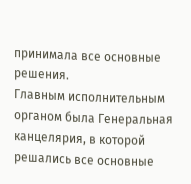принимала все основные решения.
Главным исполнительным органом была Генеральная канцелярия, в которой решались все основные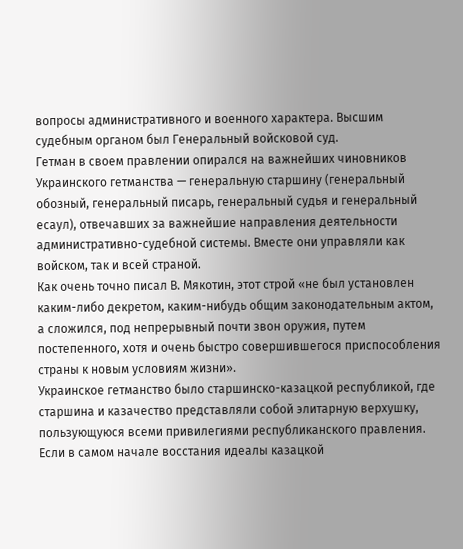вопросы административного и военного характера. Высшим судебным органом был Генеральный войсковой суд.
Гетман в своем правлении опирался на важнейших чиновников Украинского гетманства — генеральную старшину (генеральный обозный, генеральный писарь, генеральный судья и генеральный есаул), отвечавших за важнейшие направления деятельности административно-судебной системы. Вместе они управляли как войском, так и всей страной.
Как очень точно писал В. Мякотин, этот строй «не был установлен каким-либо декретом, каким-нибудь общим законодательным актом, а сложился, под непрерывный почти звон оружия, путем постепенного, хотя и очень быстро совершившегося приспособления страны к новым условиям жизни».
Украинское гетманство было старшинско-казацкой республикой, где старшина и казачество представляли собой элитарную верхушку, пользующуюся всеми привилегиями республиканского правления. Если в самом начале восстания идеалы казацкой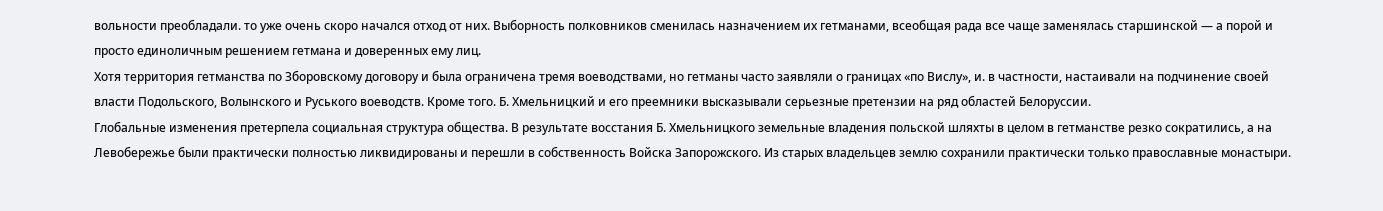вольности преобладали. то уже очень скоро начался отход от них. Выборность полковников сменилась назначением их гетманами, всеобщая рада все чаще заменялась старшинской — а порой и просто единоличным решением гетмана и доверенных ему лиц.
Хотя территория гетманства по Зборовскому договору и была ограничена тремя воеводствами, но гетманы часто заявляли о границах «по Вислу», и. в частности, настаивали на подчинение своей власти Подольского, Волынского и Руського воеводств. Кроме того. Б. Хмельницкий и его преемники высказывали серьезные претензии на ряд областей Белоруссии.
Глобальные изменения претерпела социальная структура общества. В результате восстания Б. Хмельницкого земельные владения польской шляхты в целом в гетманстве резко сократились, а на Левобережье были практически полностью ликвидированы и перешли в собственность Войска Запорожского. Из старых владельцев землю сохранили практически только православные монастыри.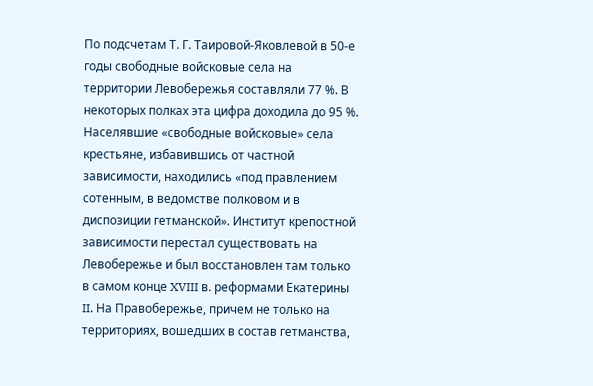По подсчетам Т. Г. Таировой-Яковлевой в 50-е годы свободные войсковые села на территории Левобережья составляли 77 %. В некоторых полках эта цифра доходила до 95 %. Населявшие «свободные войсковые» села крестьяне, избавившись от частной зависимости, находились «под правлением сотенным, в ведомстве полковом и в диспозиции гетманской». Институт крепостной зависимости перестал существовать на Левобережье и был восстановлен там только в самом конце XVIII в. реформами Екатерины II. На Правобережье, причем не только на территориях, вошедших в состав гетманства,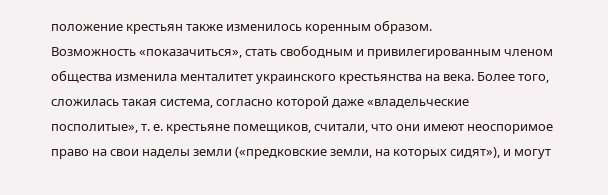положение крестьян также изменилось коренным образом.
Возможность «показачиться», стать свободным и привилегированным членом общества изменила менталитет украинского крестьянства на века. Более того, сложилась такая система, согласно которой даже «владельческие посполитые», т. е. крестьяне помещиков, считали, что они имеют неоспоримое право на свои наделы земли («предковские земли, на которых сидят»), и могут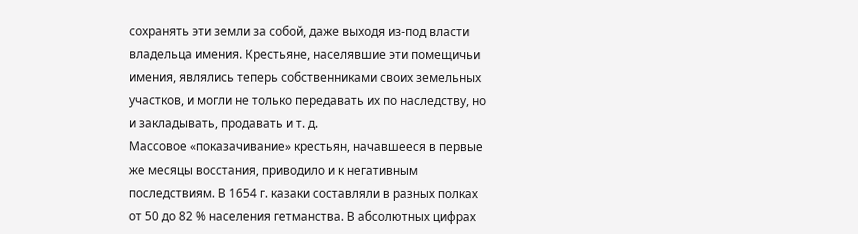сохранять эти земли за собой, даже выходя из-под власти владельца имения. Крестьяне, населявшие эти помещичьи имения, являлись теперь собственниками своих земельных участков, и могли не только передавать их по наследству, но и закладывать, продавать и т. д.
Массовое «показачивание» крестьян, начавшееся в первые же месяцы восстания, приводило и к негативным последствиям. В 1654 г. казаки составляли в разных полках от 50 до 82 % населения гетманства. В абсолютных цифрах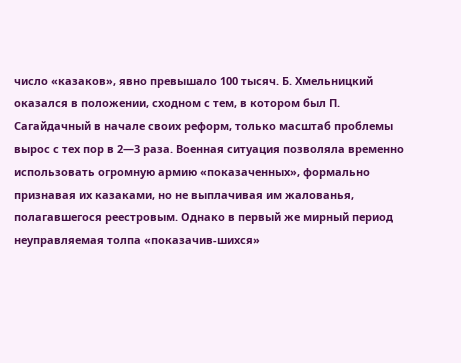число «казаков», явно превышало 100 тысяч. Б. Хмельницкий оказался в положении, сходном с тем, в котором был П. Сагайдачный в начале своих реформ, только масштаб проблемы вырос с тех пор в 2—3 раза. Военная ситуация позволяла временно использовать огромную армию «показаченных», формально признавая их казаками, но не выплачивая им жалованья, полагавшегося реестровым. Однако в первый же мирный период неуправляемая толпа «показачив-шихся»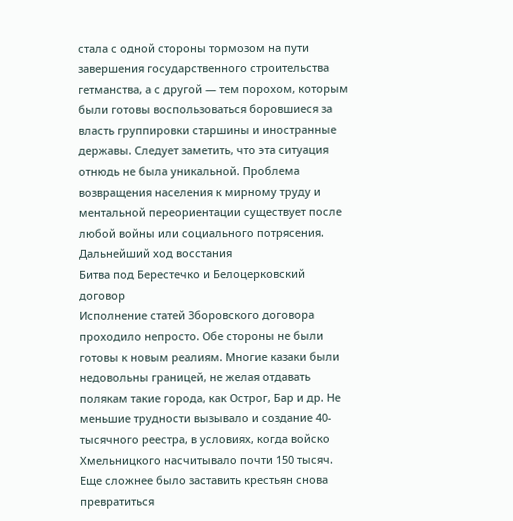стала с одной стороны тормозом на пути завершения государственного строительства гетманства, а с другой — тем порохом, которым были готовы воспользоваться боровшиеся за власть группировки старшины и иностранные державы. Следует заметить, что эта ситуация отнюдь не была уникальной. Проблема возвращения населения к мирному труду и ментальной переориентации существует после любой войны или социального потрясения.
Дальнейший ход восстания
Битва под Берестечко и Белоцерковский договор
Исполнение статей Зборовского договора проходило непросто. Обе стороны не были готовы к новым реалиям. Многие казаки были недовольны границей, не желая отдавать полякам такие города, как Острог, Бар и др. Не меньшие трудности вызывало и создание 40-тысячного реестра, в условиях, когда войско Хмельницкого насчитывало почти 150 тысяч. Еще сложнее было заставить крестьян снова превратиться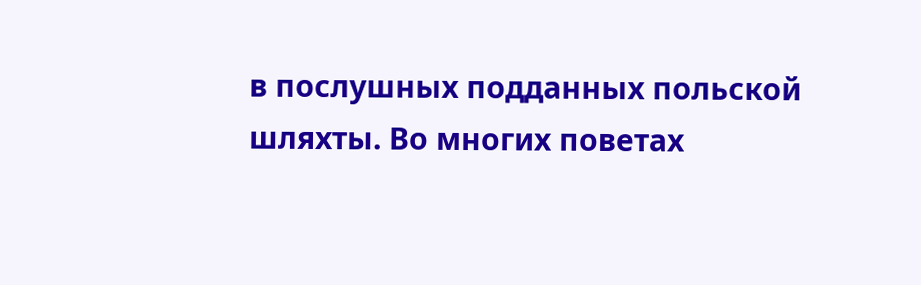в послушных подданных польской шляхты. Во многих поветах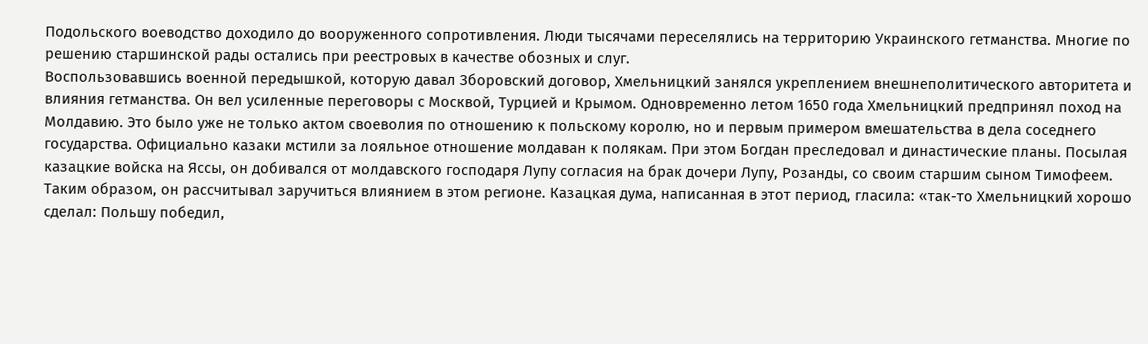Подольского воеводство доходило до вооруженного сопротивления. Люди тысячами переселялись на территорию Украинского гетманства. Многие по решению старшинской рады остались при реестровых в качестве обозных и слуг.
Воспользовавшись военной передышкой, которую давал Зборовский договор, Хмельницкий занялся укреплением внешнеполитического авторитета и влияния гетманства. Он вел усиленные переговоры с Москвой, Турцией и Крымом. Одновременно летом 1650 года Хмельницкий предпринял поход на Молдавию. Это было уже не только актом своеволия по отношению к польскому королю, но и первым примером вмешательства в дела соседнего государства. Официально казаки мстили за лояльное отношение молдаван к полякам. При этом Богдан преследовал и династические планы. Посылая казацкие войска на Яссы, он добивался от молдавского господаря Лупу согласия на брак дочери Лупу, Розанды, со своим старшим сыном Тимофеем. Таким образом, он рассчитывал заручиться влиянием в этом регионе. Казацкая дума, написанная в этот период, гласила: «так-то Хмельницкий хорошо сделал: Польшу победил,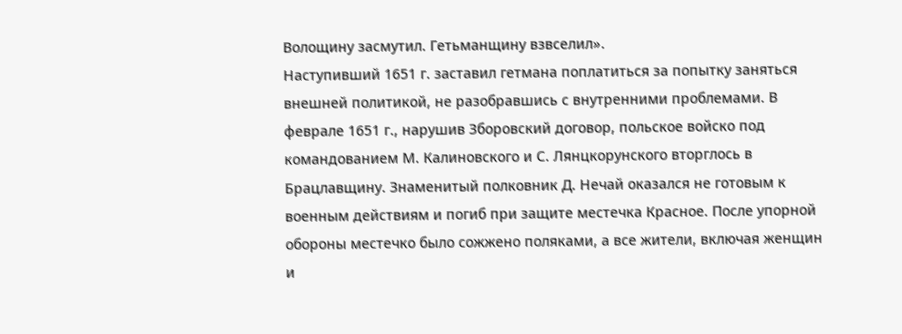Волощину засмутил. Гетьманщину взвселил».
Наступивший 1651 г. заставил гетмана поплатиться за попытку заняться внешней политикой, не разобравшись с внутренними проблемами. В феврале 1651 г., нарушив Зборовский договор, польское войско под командованием М. Калиновского и С. Лянцкорунского вторглось в Брацлавщину. Знаменитый полковник Д. Нечай оказался не готовым к военным действиям и погиб при защите местечка Красное. После упорной обороны местечко было сожжено поляками, а все жители, включая женщин и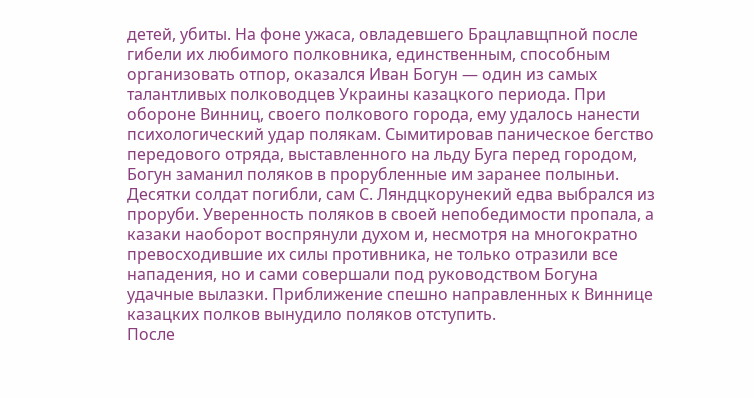детей, убиты. На фоне ужаса, овладевшего Брацлавщпной после гибели их любимого полковника, единственным, способным организовать отпор, оказался Иван Богун — один из самых талантливых полководцев Украины казацкого периода. При обороне Винниц, своего полкового города, ему удалось нанести психологический удар полякам. Сымитировав паническое бегство передового отряда, выставленного на льду Буга перед городом, Богун заманил поляков в прорубленные им заранее полыньи. Десятки солдат погибли, сам С. Ляндцкорунекий едва выбрался из проруби. Уверенность поляков в своей непобедимости пропала, а казаки наоборот воспрянули духом и, несмотря на многократно превосходившие их силы противника, не только отразили все нападения, но и сами совершали под руководством Богуна удачные вылазки. Приближение спешно направленных к Виннице казацких полков вынудило поляков отступить.
После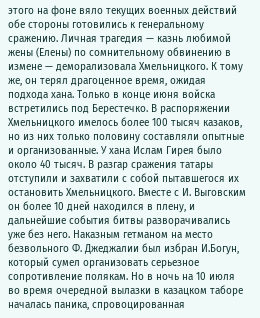этого на фоне вяло текущих военных действий обе стороны готовились к генеральному сражению. Личная трагедия — казнь любимой жены (Елены) по сомнительному обвинению в измене — деморализовала Хмельницкого. К тому же, он терял драгоценное время, ожидая подхода хана. Только в конце июня войска встретились под Берестечко. В распоряжении Хмельницкого имелось более 100 тысяч казаков, но из них только половину составляли опытные и организованные. У хана Ислам Гирея было около 40 тысяч. В разгар сражения татары отступили и захватили с собой пытавшегося их остановить Хмельницкого. Вместе с И. Выговским он более 10 дней находился в плену, и дальнейшие события битвы разворачивались уже без него. Наказным гетманом на место безвольного Ф. Джеджалии был избран И.Богун, который сумел организовать серьезное сопротивление полякам. Но в ночь на 10 июля во время очередной вылазки в казацком таборе началась паника, спровоцированная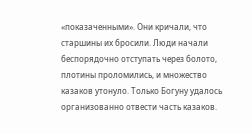«показаченными». Они кричали, что старшины их бросили. Люди начали беспорядочно отступать через болото, плотины проломились, и множество казаков утонуло. Только Богуну удалось организованно отвести часть казаков.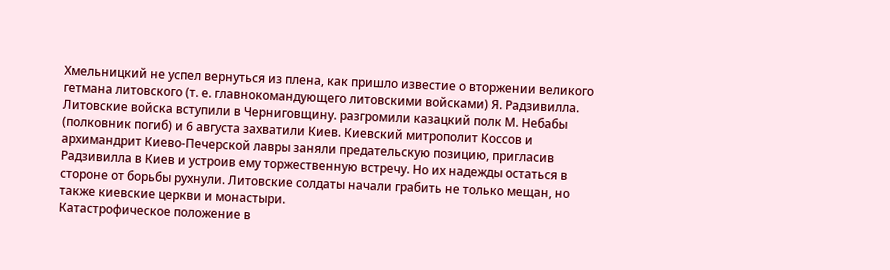Хмельницкий не успел вернуться из плена, как пришло известие о вторжении великого гетмана литовского (т. е. главнокомандующего литовскими войсками) Я. Радзивилла. Литовские войска вступили в Черниговщину. разгромили казацкий полк М. Небабы (полковник погиб) и 6 августа захватили Киев. Киевский митрополит Коссов и архимандрит Киево-Печерской лавры заняли предательскую позицию, пригласив Радзивилла в Киев и устроив ему торжественную встречу. Но их надежды остаться в стороне от борьбы рухнули. Литовские солдаты начали грабить не только мещан, но также киевские церкви и монастыри.
Катастрофическое положение в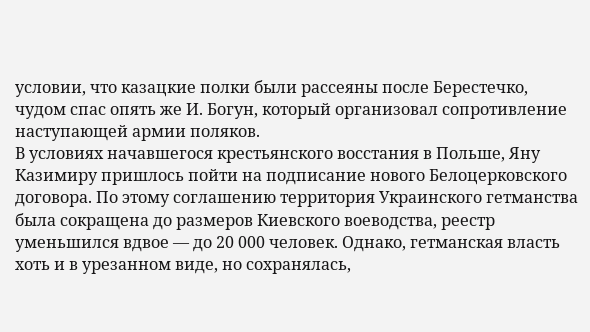условии, что казацкие полки были рассеяны после Берестечко, чудом спас опять же И. Богун, который организовал сопротивление наступающей армии поляков.
В условиях начавшегося крестьянского восстания в Польше, Яну Казимиру пришлось пойти на подписание нового Белоцерковского договора. По этому соглашению территория Украинского гетманства была сокращена до размеров Киевского воеводства, реестр уменьшился вдвое — до 20 000 человек. Однако, гетманская власть хоть и в урезанном виде, но сохранялась,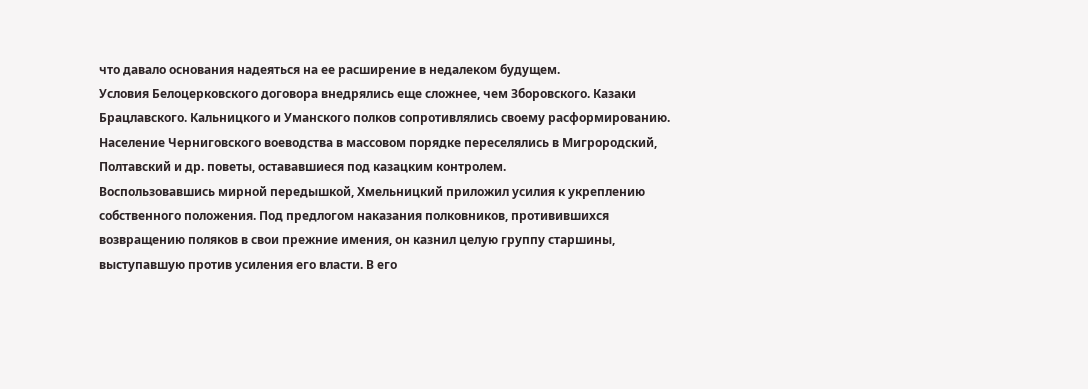что давало основания надеяться на ее расширение в недалеком будущем.
Условия Белоцерковского договора внедрялись еще сложнее, чем Зборовского. Казаки Брацлавского. Кальницкого и Уманского полков сопротивлялись своему расформированию. Население Черниговского воеводства в массовом порядке переселялись в Мигрородский, Полтавский и др. поветы, остававшиеся под казацким контролем.
Воспользовавшись мирной передышкой, Хмельницкий приложил усилия к укреплению собственного положения. Под предлогом наказания полковников, противившихся возвращению поляков в свои прежние имения, он казнил целую группу старшины, выступавшую против усиления его власти. В его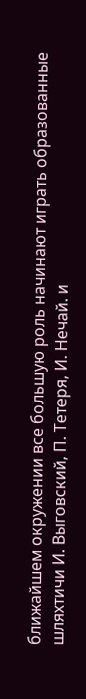ближайшем окружении все большую роль начинают играть образованные шляхтичи И. Выговский, П. Тетеря, И. Нечай. и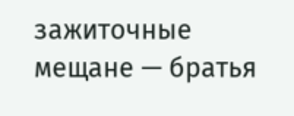зажиточные мещане — братья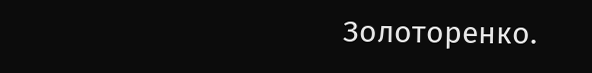Золоторенко.